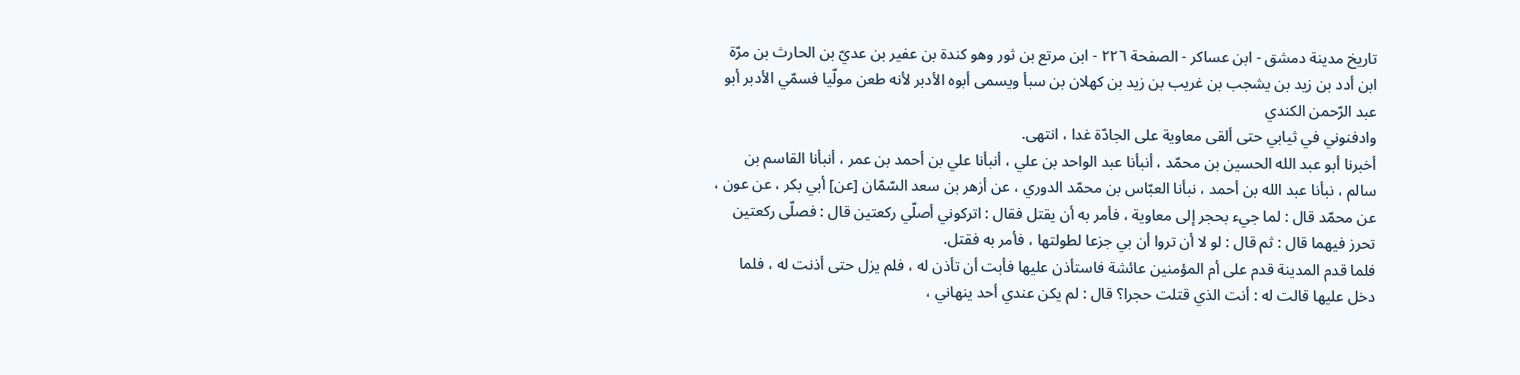تاريخ مدينة دمشق - ابن عساكر - الصفحة ٢٢٦ - ابن مرتع بن ثور وهو كندة بن عفير بن عديّ بن الحارث بن مرّة ابن أدد بن زيد بن يشجب بن غريب بن زيد بن كهلان بن سبأ ويسمى أبوه الأدبر لأنه طعن مولّيا فسمّي الأدبر أبو عبد الرّحمن الكندي
وادفنوني في ثيابي حتى ألقى معاوية على الجادّة غدا ، انتهى.
أخبرنا أبو عبد الله الحسين بن محمّد ، أنبأنا عبد الواحد بن علي ، أنبأنا علي بن أحمد بن عمر ، أنبأنا القاسم بن سالم ، نبأنا عبد الله بن أحمد ، نبأنا العبّاس بن محمّد الدوري ، عن أزهر بن سعد السّمّان [عن] أبي بكر ، عن عون ، عن محمّد قال : لما جيء بحجر إلى معاوية ، فأمر به أن يقتل فقال : اتركوني أصلّي ركعتين قال : فصلّى ركعتين تحرز فيهما قال : ثم قال : لو لا أن تروا أن بي جزعا لطولتها ، فأمر به فقتل.
فلما قدم المدينة قدم على أم المؤمنين عائشة فاستأذن عليها فأبت أن تأذن له ، فلم يزل حتى أذنت له ، فلما دخل عليها قالت له : أنت الذي قتلت حجرا؟ قال : لم يكن عندي أحد ينهاني ،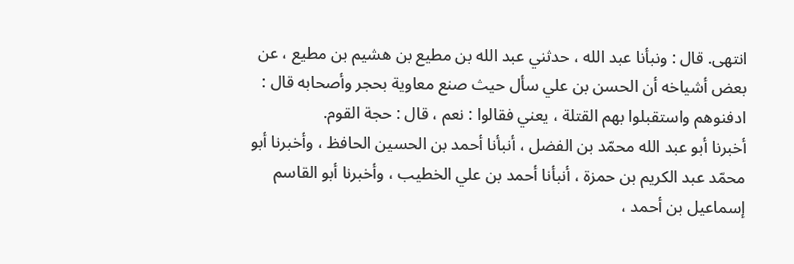انتهى. قال : ونبأنا عبد الله ، حدثني عبد الله بن مطيع بن هشيم بن مطيع ، عن بعض أشياخه أن الحسن بن علي سأل حيث صنع معاوية بحجر وأصحابه قال : ادفنوهم واستقبلوا بهم القتلة ، يعني فقالوا : نعم ، قال : حجة القوم.
أخبرنا أبو عبد الله محمّد بن الفضل ، أنبأنا أحمد بن الحسين الحافظ ، وأخبرنا أبو محمّد عبد الكريم بن حمزة ، أنبأنا أحمد بن علي الخطيب ، وأخبرنا أبو القاسم إسماعيل بن أحمد ،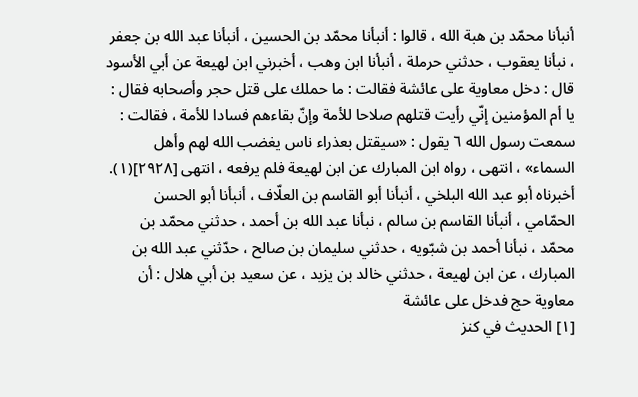أنبأنا محمّد بن هبة الله ، قالوا : أنبأنا محمّد بن الحسين ، أنبأنا عبد الله بن جعفر ، نبأنا يعقوب ، حدثني حرملة ، أنبأنا ابن وهب ، أخبرني ابن لهيعة عن أبي الأسود قال : دخل معاوية على عائشة فقالت : ما حملك على قتل حجر وأصحابه فقال : يا أم المؤمنين إنّي رأيت قتلهم صلاحا للأمة وإنّ بقاءهم فسادا للأمة ، فقالت : سمعت رسول الله ٦ يقول : «سيقتل بعذراء ناس يغضب الله لهم وأهل السماء» ، انتهى ، رواه ابن المبارك عن ابن لهيعة فلم يرفعه ، انتهى [٢٩٢٨](١).
أخبرناه أبو عبد الله البلخي ، أنبأنا أبو القاسم بن العلّاف ، أنبأنا أبو الحسن الحمّامي ، أنبأنا القاسم بن سالم ، نبأنا عبد الله بن أحمد ، حدثني محمّد بن محمّد ، نبأنا أحمد بن شبّويه ، حدثني سليمان بن صالح ، حدّثني عبد الله بن المبارك ، عن ابن لهيعة ، حدثني خالد بن يزيد ، عن سعيد بن أبي هلال : أن معاوية حج فدخل على عائشة
[١] الحديث في كنز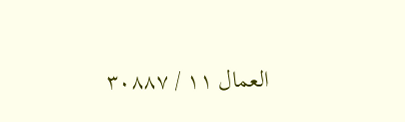العمال ١١ / ٣٠٨٨٧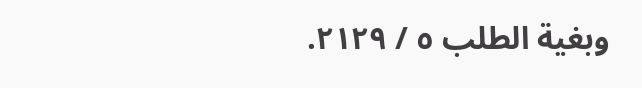وبغية الطلب ٥ / ٢١٢٩.